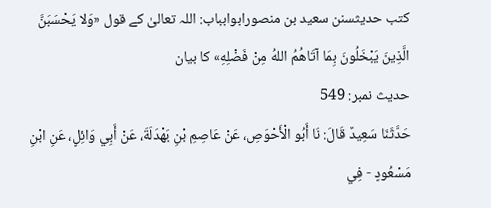کتب حدیثسنن سعید بن منصورابوابباب: اللہ تعالیٰ کے قول «وَلا يَحْسَبَنَّ الَّذِينَ يَبْخَلُونَ بِمَا آتَاهُمُ اللهُ مِنْ فَضْلِهِ» کا بیان
حدیث نمبر: 549
حَدَّثَنَا سَعِيدٌ قَالَ: نَا أَبُو الْأَحْوَصِ، عَنْ عَاصِمِ بْنِ بَهْدَلَةَ، عَنْ أَبِي وَائِلٍ، عَنِ ابْنِ مَسْعُودٍ - فِي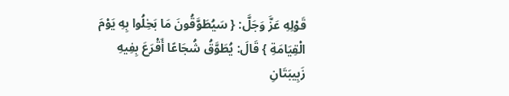قَوْلِهِ عَزَّ وَجَلَّ: { سَيُطَوَّقُونَ مَا بَخِلُوا بِهِ يَوْمَ الْقِيَامَةِ } قَالَ: يُطَوَّقُ شُجَاعًا أَقْرَعَ بِفِيهِ زَبِيبَتَانِ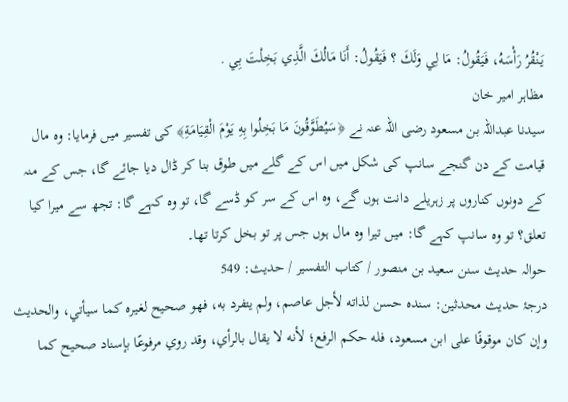يَنْقُرُ رَأْسَهُ، فَيَقُولُ: مَا لِي وَلَكَ ؟ فَيَقُولُ: أَنَا مَالُكَ الَّذِي بَخِلْتَ بِي .
مظاہر امیر خان
سیدنا عبداللہ بن مسعود رضی اللہ عنہ نے ﴿سَيُطَوَّقُونَ مَا بَخِلُوا بِهِ يَوْمَ الْقِيَامَةِ﴾ کی تفسیر میں فرمایا: وہ مال قیامت کے دن گنجے سانپ کی شکل میں اس کے گلے میں طوق بنا کر ڈال دیا جائے گا، جس کے منہ کے دونوں کناروں پر زہریلے دانت ہوں گے، وہ اس کے سر کو ڈسے گا، تو وہ کہے گا: تجھ سے میرا کیا تعلق؟ تو وہ سانپ کہے گا: میں تیرا وہ مال ہوں جس پر تو بخل کرتا تھا۔
حوالہ حدیث سنن سعید بن منصور / كتاب التفسير / حدیث: 549
درجۂ حدیث محدثین: سنده حسن لذاته لأجل عاصم، ولم يتفرد به، فهو صحيح لغيره كما سيأتي، والحديث وإن كان موقوفًا على ابن مسعود، فله حكم الرفع؛ لأنه لا يقال بالرأي، وقد روي مرفوعًا بإسناد صحيح كما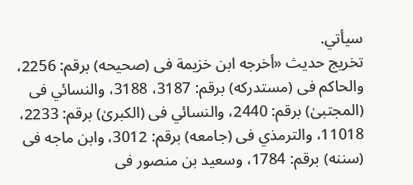سيأتي.
تخریج حدیث «أخرجه ابن خزيمة فى (صحيحه) برقم: 2256، والحاكم فى (مستدركه) برقم: 3187، 3188، والنسائي فى (المجتبیٰ) برقم: 2440، والنسائي فى (الكبریٰ) برقم: 2233، 11018، والترمذي فى (جامعه) برقم: 3012، وابن ماجه فى (سننه) برقم: 1784، وسعيد بن منصور فى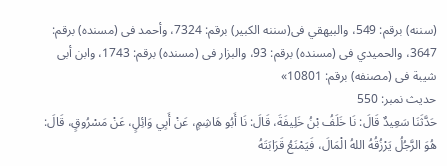(سننه) برقم: 549، والبيهقي فى(سننه الكبير) برقم: 7324، وأحمد فى (مسنده) برقم: 3647، والحميدي فى (مسنده) برقم: 93، والبزار فى (مسنده) برقم: 1743، وابن أبى شيبة فى (مصنفه) برقم: 10801»
حدیث نمبر: 550
حَدَّثَنَا سَعِيدٌ قَالَ: نَا خَلَفُ بْنُ خَلِيفَةَ، قَالَ: نَا أَبُو هَاشِمٍ، عَنْ أَبِي وَائِلٍ، عَنْ مَسْرُوقٍ، قَالَ: هُوَ الرَّجُلُ يَرْزُقُهُ اللهُ الْمَالَ، فَيَمْنَعُ قَرَابَتَهُ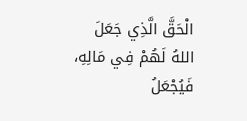الْحَقَّ الَّذِي جَعَلَ اللهُ لَهُمْ فِي مَالِهِ، فَيُجْعَلُ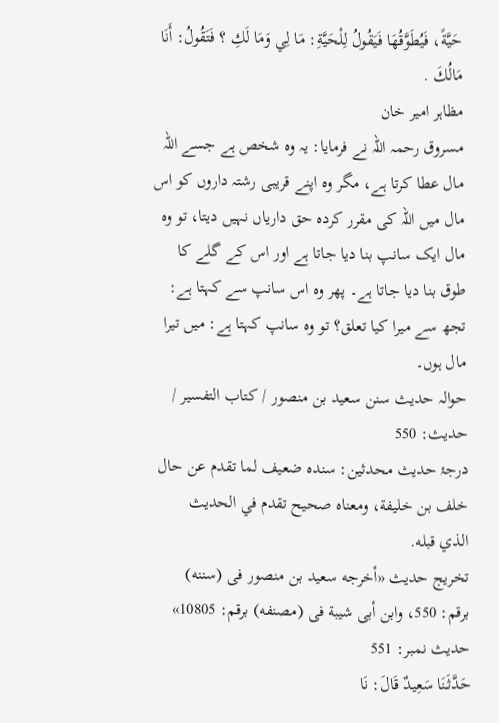حَيَّةً، فَيُطَوَّقُهَا فَيَقُولُ لِلْحَيَّةِ: مَا لِي وَمَا لَكِ ؟ فَتَقُولُ: أَنَا مَالُكَ .
مظاہر امیر خان
مسروق رحمہ اللہ نے فرمایا: یہ وہ شخص ہے جسے اللہ مال عطا کرتا ہے، مگر وہ اپنے قریبی رشتہ داروں کو اس مال میں اللہ کی مقرر کردہ حق داریاں نہیں دیتا، تو وہ مال ایک سانپ بنا دیا جاتا ہے اور اس کے گلے کا طوق بنا دیا جاتا ہے۔ پھر وہ اس سانپ سے کہتا ہے: تجھ سے میرا کیا تعلق؟ تو وہ سانپ کہتا ہے: میں تیرا مال ہوں۔
حوالہ حدیث سنن سعید بن منصور / كتاب التفسير / حدیث: 550
درجۂ حدیث محدثین: سنده ضعيف لما تقدم عن حال خلف بن خليفة، ومعناه صحيح تقدم في الحديث الذي قبله.
تخریج حدیث «أخرجه سعيد بن منصور فى (سننه) برقم: 550، وابن أبى شيبة فى (مصنفه) برقم: 10805»
حدیث نمبر: 551
حَدَّثَنَا سَعِيدٌ قَالَ: نَا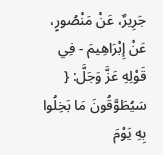جَرِيرٌ، عَنْ مَنْصُورٍ، عَنْ إِبْرَاهِيمَ - فِي قَوْلِهِ عَزَّ وَجَلَّ: { سَيُطَوَّقُونَ مَا بَخِلُوا بِهِ يَوْمَ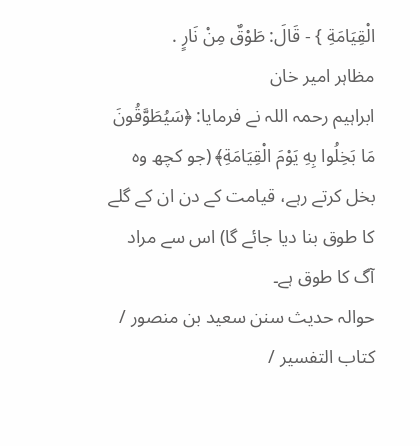الْقِيَامَةِ } - قَالَ: طَوْقٌ مِنْ نَارٍ .
مظاہر امیر خان
ابراہیم رحمہ اللہ نے فرمایا: ﴿سَيُطَوَّقُونَ مَا بَخِلُوا بِهِ يَوْمَ الْقِيَامَةِ﴾ (جو کچھ وہ بخل کرتے رہے، قیامت کے دن ان کے گلے کا طوق بنا دیا جائے گا) اس سے مراد آگ کا طوق ہے۔
حوالہ حدیث سنن سعید بن منصور / كتاب التفسير /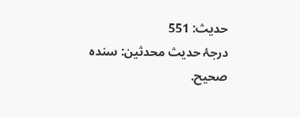حدیث: 551
درجۂ حدیث محدثین: سنده صحيح.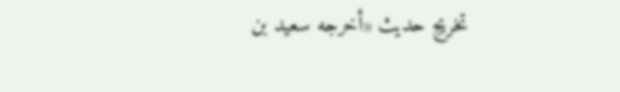تخریج حدیث «أخرجه سعيد بن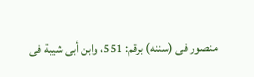منصور فى (سننه) برقم: 551، وابن أبى شيبة فى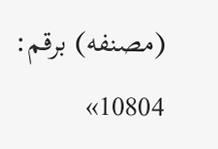(مصنفه) برقم: 10804»